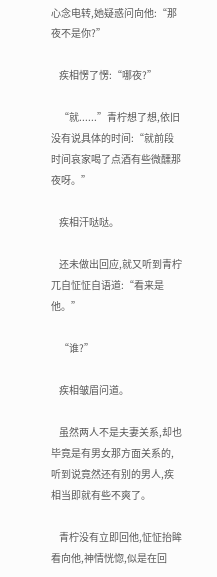心念电转,她疑惑问向他:“那夜不是你?”

    疾相愣了愣:“哪夜?”

    “就......”青柠想了想,依旧没有说具体的时间:“就前段时间哀家喝了点酒有些微醺那夜呀。”

    疾相汗哒哒。

    还未做出回应,就又听到青柠兀自怔怔自语道:“看来是他。”

    “谁?”

    疾相皱眉问道。

    虽然两人不是夫妻关系,却也毕竟是有男女那方面关系的,听到说竟然还有别的男人,疾相当即就有些不爽了。

    青柠没有立即回他,怔怔抬眸看向他,神情恍惚,似是在回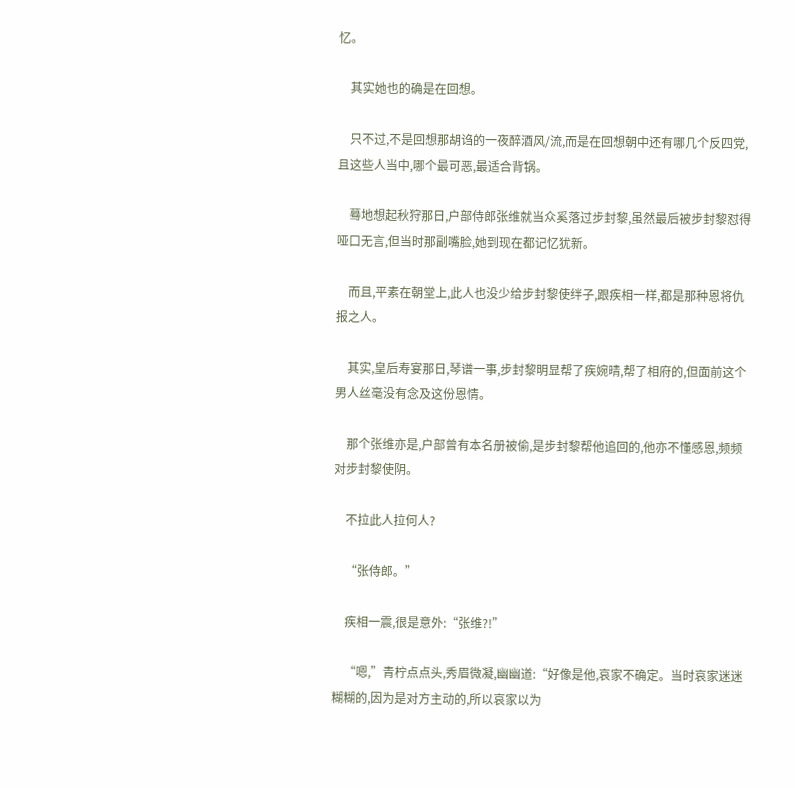忆。

    其实她也的确是在回想。

    只不过,不是回想那胡诌的一夜醉酒风/流,而是在回想朝中还有哪几个反四党,且这些人当中,哪个最可恶,最适合背锅。

    蓦地想起秋狩那日,户部侍郎张维就当众奚落过步封黎,虽然最后被步封黎怼得哑口无言,但当时那副嘴脸,她到现在都记忆犹新。

    而且,平素在朝堂上,此人也没少给步封黎使绊子,跟疾相一样,都是那种恩将仇报之人。

    其实,皇后寿宴那日,琴谱一事,步封黎明显帮了疾婉晴,帮了相府的,但面前这个男人丝毫没有念及这份恩情。

    那个张维亦是,户部曾有本名册被偷,是步封黎帮他追回的,他亦不懂感恩,频频对步封黎使阴。

    不拉此人拉何人?

    “张侍郎。”

    疾相一震,很是意外:“张维?!”

    “嗯,”青柠点点头,秀眉微凝,幽幽道:“好像是他,哀家不确定。当时哀家迷迷糊糊的,因为是对方主动的,所以哀家以为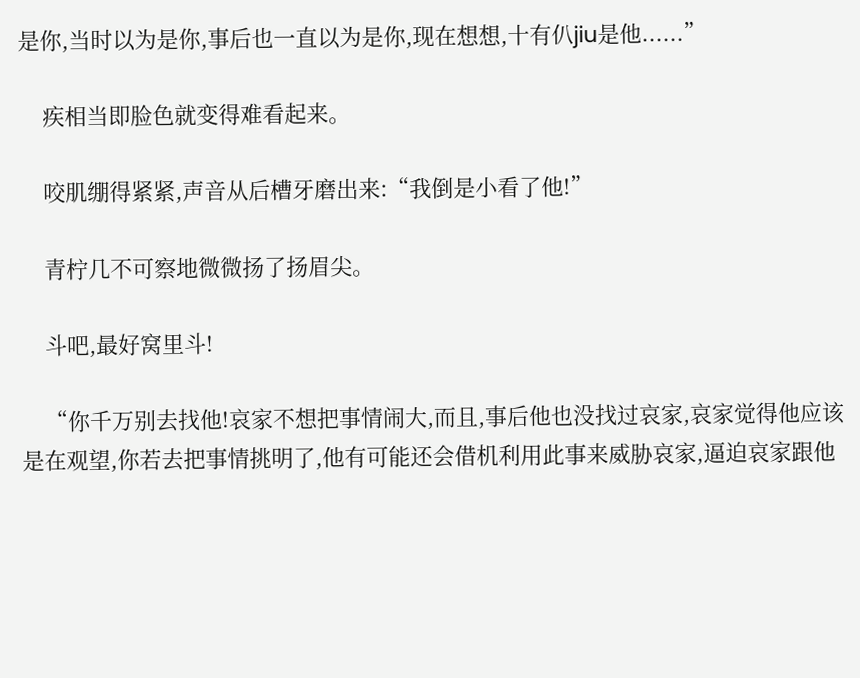是你,当时以为是你,事后也一直以为是你,现在想想,十有仈jiu是他......”

    疾相当即脸色就变得难看起来。

    咬肌绷得紧紧,声音从后槽牙磨出来:“我倒是小看了他!”

    青柠几不可察地微微扬了扬眉尖。

    斗吧,最好窝里斗!

    “你千万别去找他!哀家不想把事情闹大,而且,事后他也没找过哀家,哀家觉得他应该是在观望,你若去把事情挑明了,他有可能还会借机利用此事来威胁哀家,逼迫哀家跟他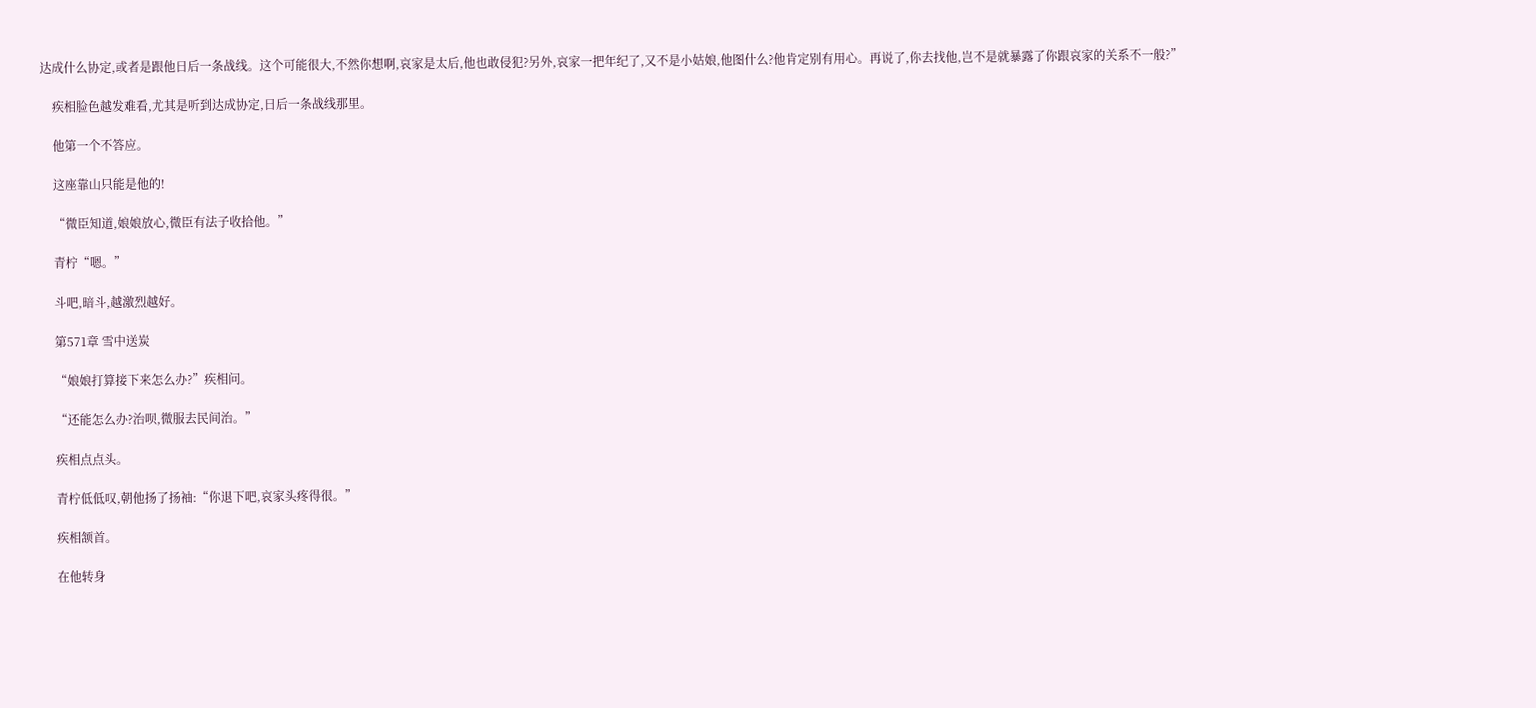达成什么协定,或者是跟他日后一条战线。这个可能很大,不然你想啊,哀家是太后,他也敢侵犯?另外,哀家一把年纪了,又不是小姑娘,他图什么?他肯定别有用心。再说了,你去找他,岂不是就暴露了你跟哀家的关系不一般?”

    疾相脸色越发难看,尤其是听到达成协定,日后一条战线那里。

    他第一个不答应。

    这座靠山只能是他的!

    “微臣知道,娘娘放心,微臣有法子收拾他。”

    青柠“嗯。”

    斗吧,暗斗,越激烈越好。

    第571章 雪中送炭

    “娘娘打算接下来怎么办?”疾相问。

    “还能怎么办?治呗,微服去民间治。”

    疾相点点头。

    青柠低低叹,朝他扬了扬袖:“你退下吧,哀家头疼得很。”

    疾相颔首。

    在他转身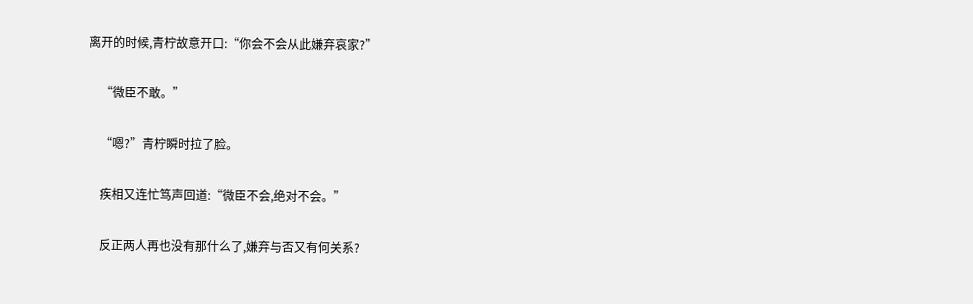离开的时候,青柠故意开口:“你会不会从此嫌弃哀家?”

    “微臣不敢。”

    “嗯?”青柠瞬时拉了脸。

    疾相又连忙笃声回道:“微臣不会,绝对不会。”

    反正两人再也没有那什么了,嫌弃与否又有何关系?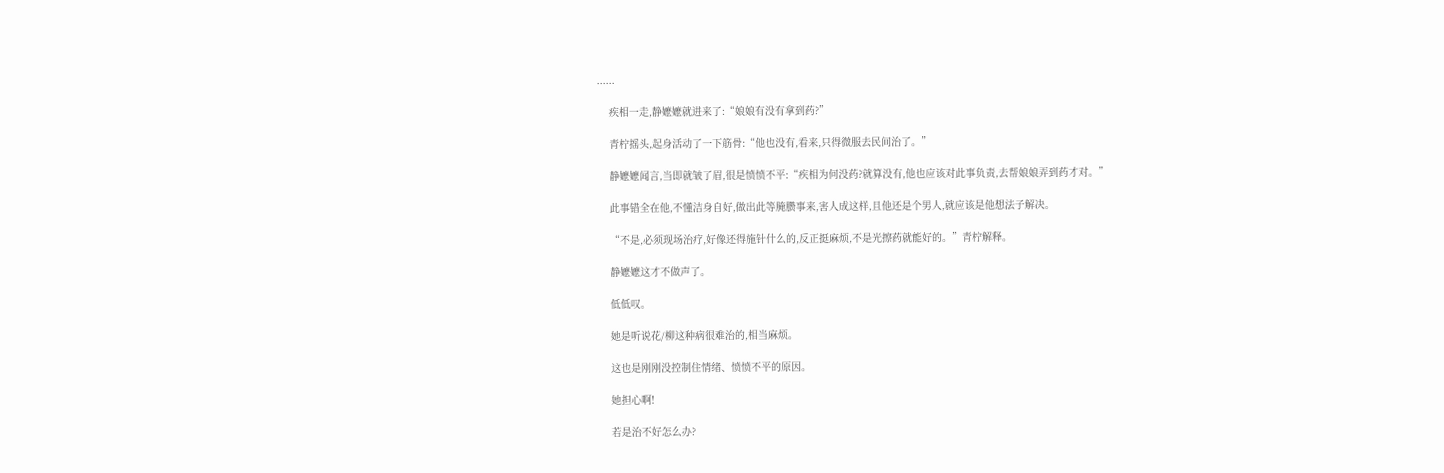......

    疾相一走,静嬷嬷就进来了:“娘娘有没有拿到药?”

    青柠摇头,起身活动了一下筋骨:“他也没有,看来,只得微服去民间治了。”

    静嬷嬷闻言,当即就皱了眉,很是愤愤不平:“疾相为何没药?就算没有,他也应该对此事负责,去帮娘娘弄到药才对。”

    此事错全在他,不懂洁身自好,做出此等腌臜事来,害人成这样,且他还是个男人,就应该是他想法子解决。

    “不是,必须现场治疗,好像还得施针什么的,反正挺麻烦,不是光擦药就能好的。”青柠解释。

    静嬷嬷这才不做声了。

    低低叹。

    她是听说花/柳这种病很难治的,相当麻烦。

    这也是刚刚没控制住情绪、愤愤不平的原因。

    她担心啊!

    若是治不好怎么办?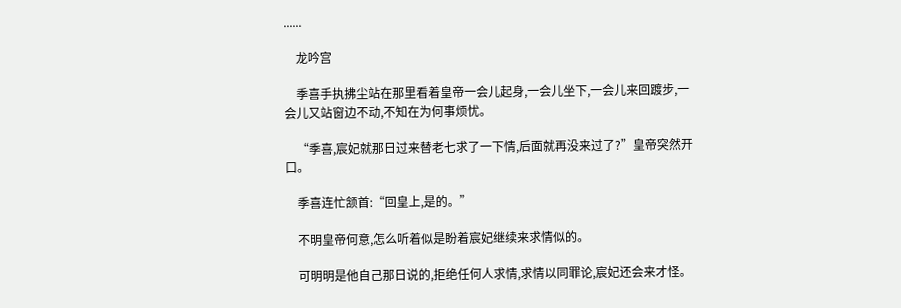......

    龙吟宫

    季喜手执拂尘站在那里看着皇帝一会儿起身,一会儿坐下,一会儿来回踱步,一会儿又站窗边不动,不知在为何事烦忧。

    “季喜,宸妃就那日过来替老七求了一下情,后面就再没来过了?”皇帝突然开口。

    季喜连忙颔首:“回皇上,是的。”

    不明皇帝何意,怎么听着似是盼着宸妃继续来求情似的。

    可明明是他自己那日说的,拒绝任何人求情,求情以同罪论,宸妃还会来才怪。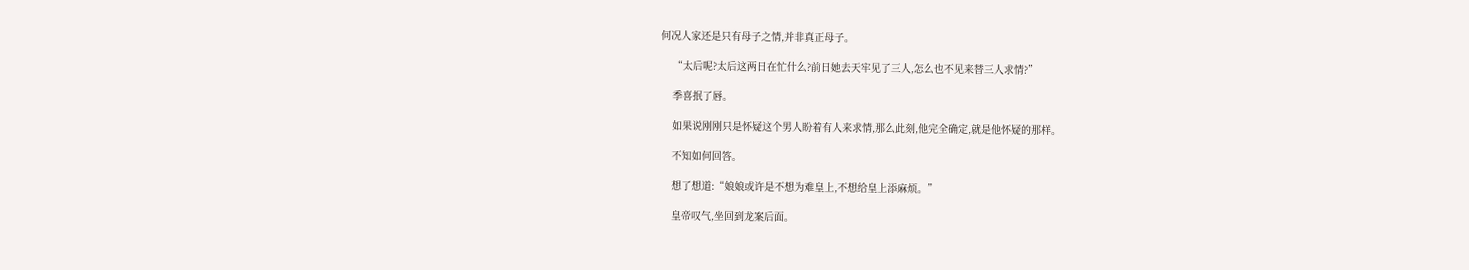何况人家还是只有母子之情,并非真正母子。

    “太后呢?太后这两日在忙什么?前日她去天牢见了三人,怎么也不见来替三人求情?”

    季喜抿了唇。

    如果说刚刚只是怀疑这个男人盼着有人来求情,那么此刻,他完全确定,就是他怀疑的那样。

    不知如何回答。

    想了想道:“娘娘或许是不想为难皇上,不想给皇上添麻烦。”

    皇帝叹气,坐回到龙案后面。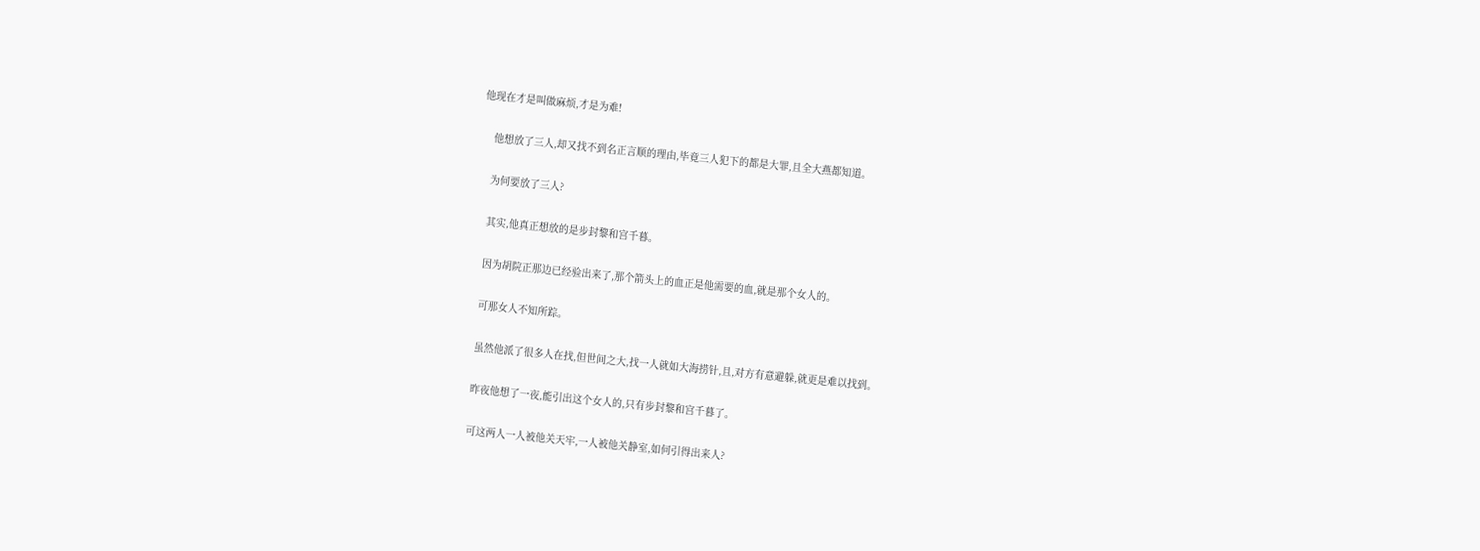他现在才是叫做麻烦,才是为难!

    他想放了三人,却又找不到名正言顺的理由,毕竟三人犯下的都是大罪,且全大燕都知道。

    为何要放了三人?

    其实,他真正想放的是步封黎和宫千暮。

    因为胡院正那边已经验出来了,那个箭头上的血正是他需要的血,就是那个女人的。

    可那女人不知所踪。

    虽然他派了很多人在找,但世间之大,找一人就如大海捞针,且,对方有意避躲,就更是难以找到。

    昨夜他想了一夜,能引出这个女人的,只有步封黎和宫千暮了。

    可这两人一人被他关天牢,一人被他关静室,如何引得出来人?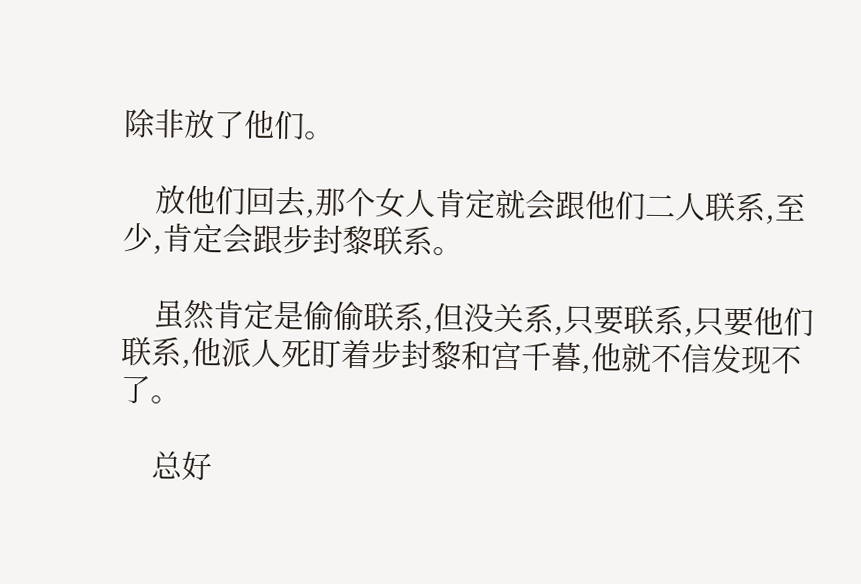除非放了他们。

    放他们回去,那个女人肯定就会跟他们二人联系,至少,肯定会跟步封黎联系。

    虽然肯定是偷偷联系,但没关系,只要联系,只要他们联系,他派人死盯着步封黎和宫千暮,他就不信发现不了。

    总好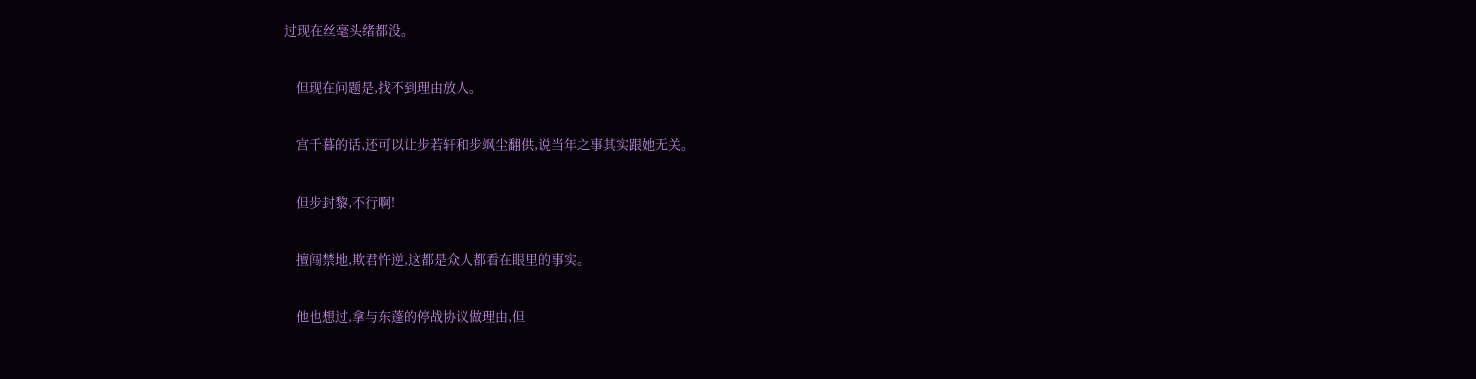过现在丝毫头绪都没。

    但现在问题是,找不到理由放人。

    宫千暮的话,还可以让步若轩和步飒尘翻供,说当年之事其实跟她无关。

    但步封黎,不行啊!

    擅闯禁地,欺君忤逆,这都是众人都看在眼里的事实。

    他也想过,拿与东蓬的停战协议做理由,但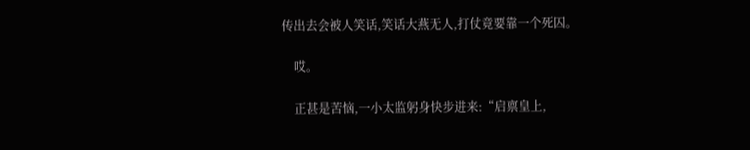传出去会被人笑话,笑话大燕无人,打仗竟要靠一个死囚。

    哎。

    正甚是苦恼,一小太监躬身快步进来:“启禀皇上,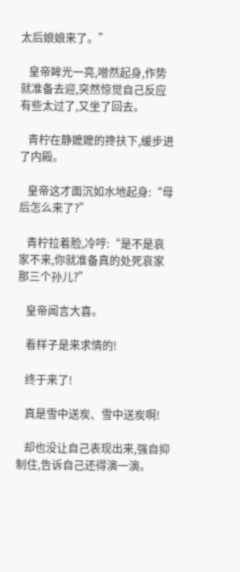太后娘娘来了。”

    皇帝眸光一亮,噌然起身,作势就准备去迎,突然惊觉自己反应有些太过了,又坐了回去。

    青柠在静嬷嬷的搀扶下,缓步进了内殿。

    皇帝这才面沉如水地起身:“母后怎么来了?”

    青柠拉着脸,冷哼:“是不是哀家不来,你就准备真的处死哀家那三个孙儿?”

    皇帝闻言大喜。

    看样子是来求情的!

    终于来了!

    真是雪中送炭、雪中送炭啊!

    却也没让自己表现出来,强自抑制住,告诉自己还得演一演。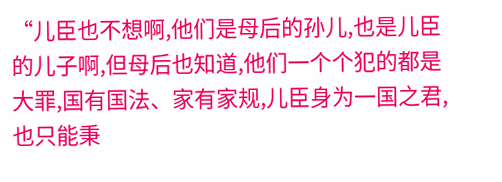“儿臣也不想啊,他们是母后的孙儿,也是儿臣的儿子啊,但母后也知道,他们一个个犯的都是大罪,国有国法、家有家规,儿臣身为一国之君,也只能秉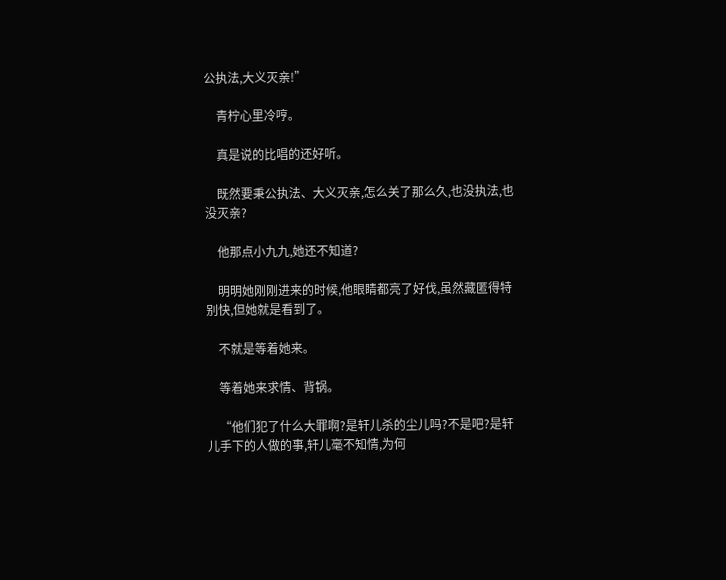公执法,大义灭亲!”

    青柠心里冷哼。

    真是说的比唱的还好听。

    既然要秉公执法、大义灭亲,怎么关了那么久,也没执法,也没灭亲?

    他那点小九九,她还不知道?

    明明她刚刚进来的时候,他眼睛都亮了好伐,虽然藏匿得特别快,但她就是看到了。

    不就是等着她来。

    等着她来求情、背锅。

    “他们犯了什么大罪啊?是轩儿杀的尘儿吗?不是吧?是轩儿手下的人做的事,轩儿毫不知情,为何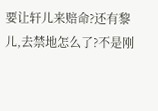要让轩儿来赔命?还有黎儿,去禁地怎么了?不是刚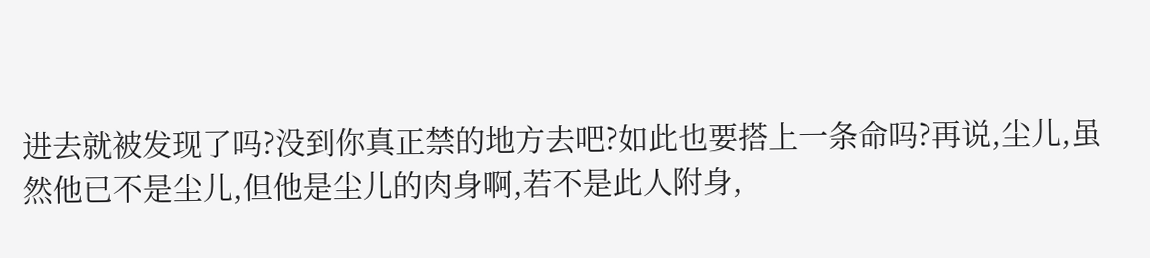进去就被发现了吗?没到你真正禁的地方去吧?如此也要搭上一条命吗?再说,尘儿,虽然他已不是尘儿,但他是尘儿的肉身啊,若不是此人附身,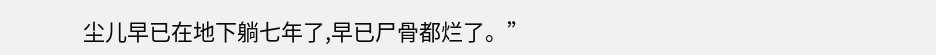尘儿早已在地下躺七年了,早已尸骨都烂了。”